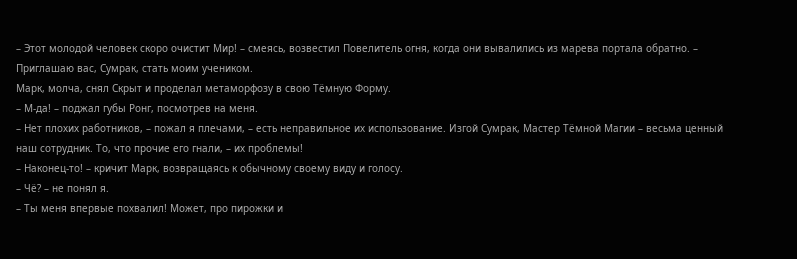– Этот молодой человек скоро очистит Мир! – смеясь, возвестил Повелитель огня, когда они вывалились из марева портала обратно. – Приглашаю вас, Сумрак, стать моим учеником.
Марк, молча, снял Скрыт и проделал метаморфозу в свою Тёмную Форму.
– М-да! – поджал губы Ронг, посмотрев на меня.
– Нет плохих работников, – пожал я плечами, – есть неправильное их использование. Изгой Сумрак, Мастер Тёмной Магии – весьма ценный наш сотрудник. То, что прочие его гнали, – их проблемы!
– Наконец-то! – кричит Марк, возвращаясь к обычному своему виду и голосу.
– Чё? – не понял я.
– Ты меня впервые похвалил! Может, про пирожки и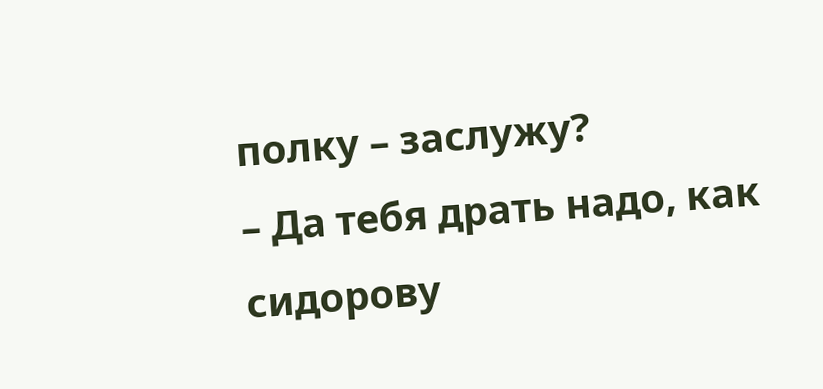полку – заслужу?
– Да тебя драть надо, как сидорову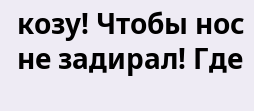козу! Чтобы нос не задирал! Где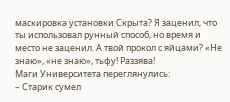маскировка установки Скрыта? Я заценил, что ты использовал рунный способ, но время и место не заценил. А твой прокол с яйцами? «Не знаю», «не знаю», тьфу! Раззява!
Маги Университета переглянулись:
– Старик сумел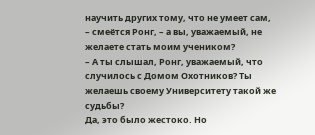научить других тому, что не умеет сам, – смеётся Ронг, – а вы, уважаемый, не желаете стать моим учеником?
– А ты слышал, Ронг, уважаемый, что случилось с Домом Охотников? Ты желаешь своему Университету такой же судьбы?
Да, это было жестоко. Но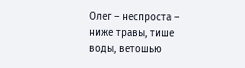Олег – неспроста – ниже травы, тише воды, ветошью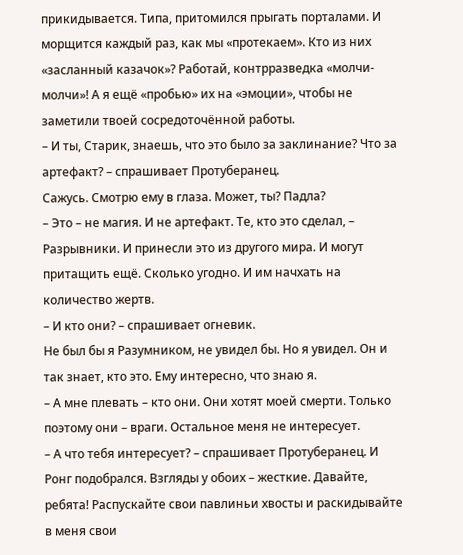прикидывается. Типа, притомился прыгать порталами. И морщится каждый раз, как мы «протекаем». Кто из них «засланный казачок»? Работай, контрразведка «молчи-молчи»! А я ещё «пробью» их на «эмоции», чтобы не заметили твоей сосредоточённой работы.
– И ты, Старик, знаешь, что это было за заклинание? Что за артефакт? – спрашивает Протуберанец.
Сажусь. Смотрю ему в глаза. Может, ты? Падла?
– Это – не магия. И не артефакт. Те, кто это сделал, – Разрывники. И принесли это из другого мира. И могут притащить ещё. Сколько угодно. И им начхать на количество жертв.
– И кто они? – спрашивает огневик.
Не был бы я Разумником, не увидел бы. Но я увидел. Он и так знает, кто это. Ему интересно, что знаю я.
– А мне плевать – кто они. Они хотят моей смерти. Только поэтому они – враги. Остальное меня не интересует.
– А что тебя интересует? – спрашивает Протуберанец. И Ронг подобрался. Взгляды у обоих – жесткие. Давайте, ребята! Распускайте свои павлиньи хвосты и раскидывайте в меня свои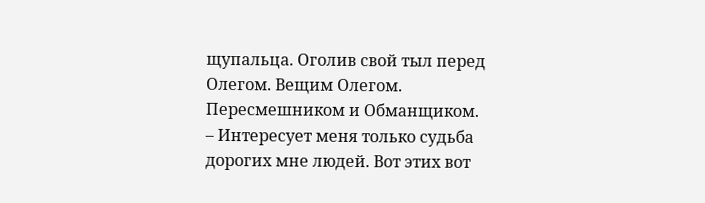щупальца. Оголив свой тыл перед Олегом. Вещим Олегом. Пересмешником и Обманщиком.
– Интересует меня только судьба дорогих мне людей. Вот этих вот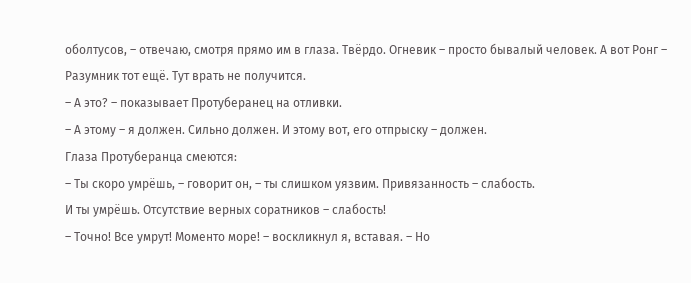оболтусов, – отвечаю, смотря прямо им в глаза. Твёрдо. Огневик – просто бывалый человек. А вот Ронг – Разумник тот ещё. Тут врать не получится.
– А это? – показывает Протуберанец на отливки.
– А этому – я должен. Сильно должен. И этому вот, его отпрыску – должен.
Глаза Протуберанца смеются:
– Ты скоро умрёшь, – говорит он, – ты слишком уязвим. Привязанность – слабость.
И ты умрёшь. Отсутствие верных соратников – слабость!
– Точно! Все умрут! Моменто море! – воскликнул я, вставая. – Но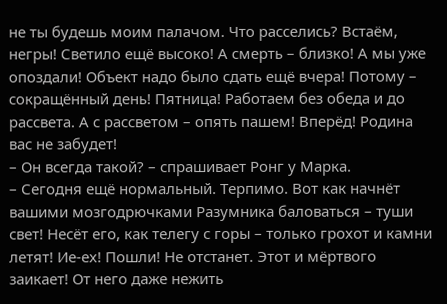не ты будешь моим палачом. Что расселись? Встаём, негры! Светило ещё высоко! А смерть – близко! А мы уже опоздали! Объект надо было сдать ещё вчера! Потому – сокращённый день! Пятница! Работаем без обеда и до рассвета. А с рассветом – опять пашем! Вперёд! Родина вас не забудет!
– Он всегда такой? – спрашивает Ронг у Марка.
– Сегодня ещё нормальный. Терпимо. Вот как начнёт вашими мозгодрючками Разумника баловаться – туши свет! Несёт его, как телегу с горы – только грохот и камни летят! Ие-ех! Пошли! Не отстанет. Этот и мёртвого заикает! От него даже нежить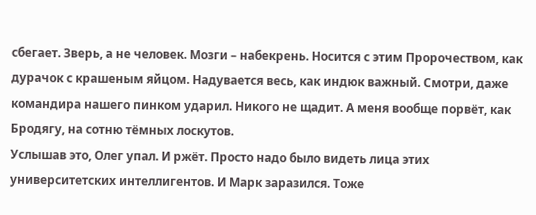сбегает. Зверь, а не человек. Мозги – набекрень. Носится с этим Пророчеством, как дурачок с крашеным яйцом. Надувается весь, как индюк важный. Смотри, даже командира нашего пинком ударил. Никого не щадит. А меня вообще порвёт, как Бродягу, на сотню тёмных лоскутов.
Услышав это, Олег упал. И ржёт. Просто надо было видеть лица этих университетских интеллигентов. И Марк заразился. Тоже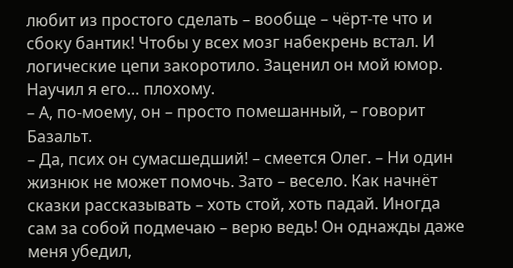любит из простого сделать – вообще – чёрт-те что и сбоку бантик! Чтобы у всех мозг набекрень встал. И логические цепи закоротило. Заценил он мой юмор. Научил я его… плохому.
– А, по-моему, он – просто помешанный, – говорит Базальт.
– Да, псих он сумасшедший! – смеется Олег. – Ни один жизнюк не может помочь. Зато – весело. Как начнёт сказки рассказывать – хоть стой, хоть падай. Иногда сам за собой подмечаю – верю ведь! Он однажды даже меня убедил,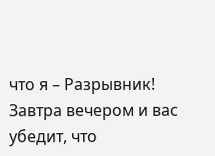что я – Разрывник! Завтра вечером и вас убедит, что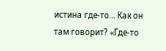истина где-то… Как он там говорит? «Где-то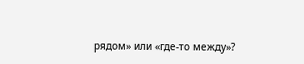рядом» или «где-то между»?